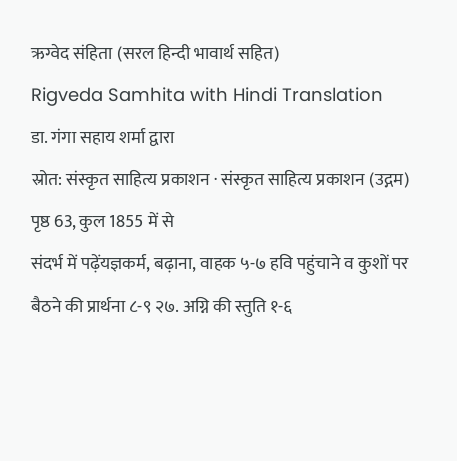ऋग्वेद संहिता (सरल हिन्दी भावार्थ सहित)
Rigveda Samhita with Hindi Translation
डा. गंगा सहाय शर्मा द्वारा
स्रोत: संस्कृत साहित्य प्रकाशन · संस्कृत साहित्य प्रकाशन (उद्गम)
पृष्ठ 63, कुल 1855 में से
संदर्भ में पढ़ेंयज्ञकर्म, बढ़ाना, वाहक ५-७ हवि पहुंचाने व कुशों पर बैठने की प्रार्थना ८-९ २७. अग्नि की स्तुति १-६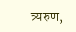त्र्यरुण,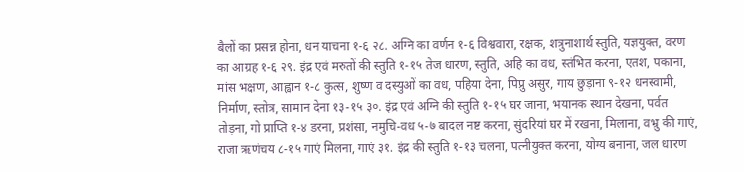बैलों का प्रसन्न होना, धन याचना १-६ २८. अग्नि का वर्णन १-६ विश्ववारा, रक्षक, शत्रुनाशार्थ स्तुति, यज्ञयुक्त, वरण का आग्रह १-६ २९. इंद्र एवं मरुतों की स्तुति १-१५ तेज धारण, स्तुति, अहि का वध, स्तंभित करना, एतश, पकाना, मांस भक्षण, आह्वान १-८ कुत्स, शुष्ण व दस्युओं का वध, पहिया देना, पिप्रु असुर, गाय छुड़ाना ९-१२ धनस्वामी, निर्माण, स्तोत्र, सामान देना १३-१५ ३०. इंद्र एवं अग्नि की स्तुति १-१५ घर जाना, भयानक स्थान देखना, पर्वत तोड़ना, गो प्राप्ति १-४ डरना, प्रशंसा, नमुचि-वध ५-७ बादल नष्ट करना, सुंदरियां घर में रखना, मिलाना, वभ्रु की गाएं, राजा ऋणंचय ८-१५ गाएं मिलना, गाएं ३१. इंद्र की स्तुति १-१३ चलना, पत्नीयुक्त करना, योग्य बनाना, जल धारण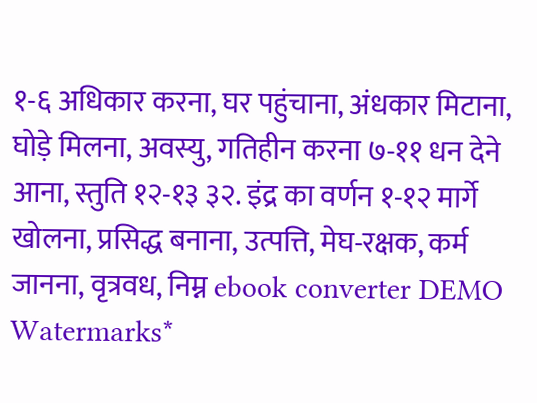१-६ अधिकार करना, घर पहुंचाना, अंधकार मिटाना, घोड़े मिलना, अवस्यु, गतिहीन करना ७-११ धन देने आना, स्तुति १२-१३ ३२. इंद्र का वर्णन १-१२ मार्गे खोलना, प्रसिद्ध बनाना, उत्पत्ति, मेघ-रक्षक, कर्म जानना, वृत्रवध, निम्न ebook converter DEMO Watermarks*